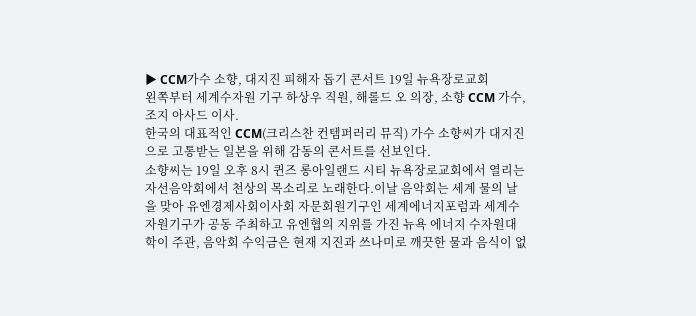▶ CCM가수 소향, 대지진 피해자 돕기 콘서트 19일 뉴욕장로교회
왼쪽부터 세계수자원 기구 하상우 직원, 해롤드 오 의장, 소향 CCM 가수, 조지 아사드 이사.
한국의 대표적인 CCM(크리스찬 컨템퍼러리 뮤직) 가수 소향씨가 대지진으로 고통받는 일본을 위해 감동의 콘서트를 선보인다.
소향씨는 19일 오후 8시 퀸즈 롱아일랜드 시티 뉴욕장로교회에서 열리는 자선음악회에서 천상의 목소리로 노래한다.이날 음악회는 세계 물의 날을 맞아 유엔경제사회이사회 자문회원기구인 세계에너지포럼과 세계수자원기구가 공동 주최하고 유엔협의 지위를 가진 뉴욕 에너지 수자원대학이 주관, 음악회 수익금은 현재 지진과 쓰나미로 깨끗한 물과 음식이 없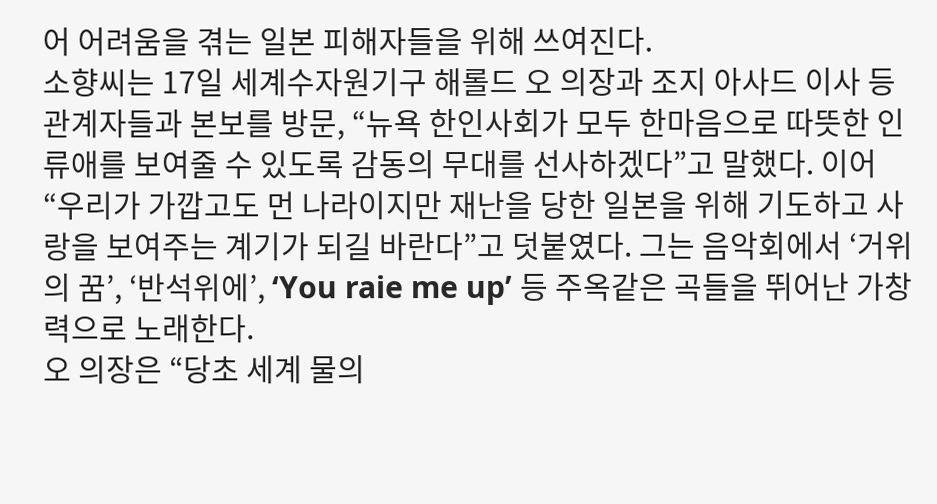어 어려움을 겪는 일본 피해자들을 위해 쓰여진다.
소향씨는 17일 세계수자원기구 해롤드 오 의장과 조지 아사드 이사 등 관계자들과 본보를 방문, “뉴욕 한인사회가 모두 한마음으로 따뜻한 인류애를 보여줄 수 있도록 감동의 무대를 선사하겠다”고 말했다. 이어 “우리가 가깝고도 먼 나라이지만 재난을 당한 일본을 위해 기도하고 사랑을 보여주는 계기가 되길 바란다”고 덧붙였다. 그는 음악회에서 ‘거위의 꿈’, ‘반석위에’, ‘You raie me up’ 등 주옥같은 곡들을 뛰어난 가창력으로 노래한다.
오 의장은 “당초 세계 물의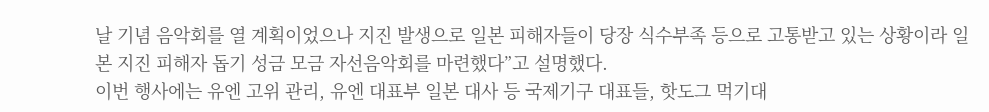날 기념 음악회를 열 계획이었으나 지진 발생으로 일본 피해자들이 당장 식수부족 등으로 고통받고 있는 상황이라 일본 지진 피해자 돕기 성금 모금 자선음악회를 마련했다”고 설명했다.
이번 행사에는 유엔 고위 관리, 유엔 대표부 일본 대사 등 국제기구 대표들, 핫도그 먹기대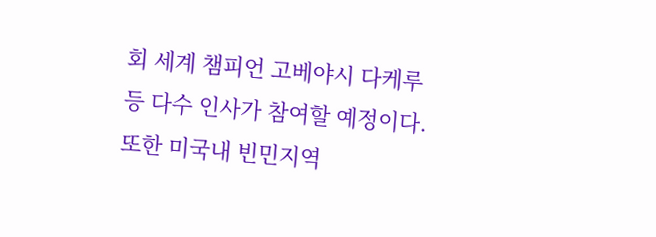회 세계 챔피언 고베야시 다케루 등 다수 인사가 참여할 예정이다. 또한 미국내 빈민지역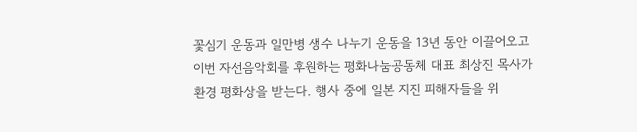꽃심기 운동과 일만병 생수 나누기 운동을 13년 동안 이끌어오고 이번 자선음악회를 후원하는 평화나눔공동체 대표 최상진 목사가 환경 평화상을 받는다. 행사 중에 일본 지진 피해자들을 위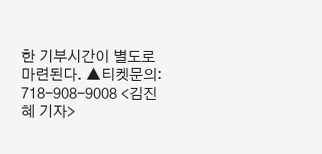한 기부시간이 별도로 마련된다. ▲티켓문의: 718-908-9008 <김진혜 기자>